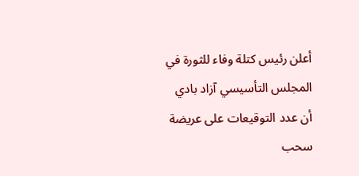أعلن رئيس كتلة وفاء للثورة في المجلس التأسيسي آزاد بادي أن عدد التوقيعات على عريضة سحب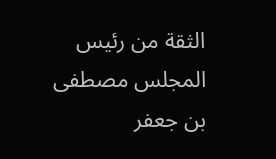الثقة من رئيس المجلس مصطفى بن جعفر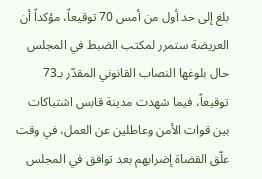بلغ إلى حد أول من أمس 70 توقيعاً، مؤكداً أن العريضة ستمرر لمكتب الضبط في المجلس حال بلوغها النصاب القانوني المقدّر بـ73 توقيعاً، فيما شهدت مدينة قابس اشتباكات بين قوات الأمن وعاطلين عن العمل، في وقت علّق القضاة إضرابهم بعد توافق في المجلس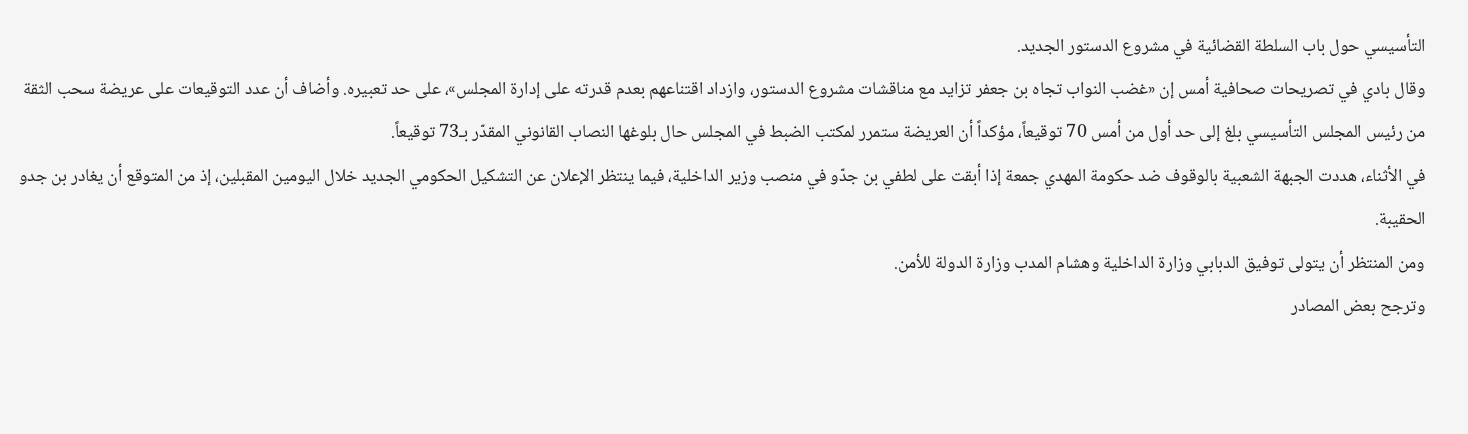التأسيسي حول باب السلطة القضائية في مشروع الدستور الجديد.
وقال بادي في تصريحات صحافية أمس إن «غضب النواب تجاه بن جعفر تزايد مع مناقشات مشروع الدستور، وازداد اقتناعهم بعدم قدرته على إدارة المجلس»، على حد تعبيره. وأضاف أن عدد التوقيعات على عريضة سحب الثقة من رئيس المجلس التأسيسي بلغ إلى حد أول من أمس 70 توقيعاً، مؤكداً أن العريضة ستمرر لمكتب الضبط في المجلس حال بلوغها النصاب القانوني المقدّر بـ73 توقيعاً.
في الأثناء، هددت الجبهة الشعبية بالوقوف ضد حكومة المهدي جمعة إذا أبقت على لطفي بن جدّو في منصب وزير الداخلية، فيما ينتظر الإعلان عن التشكيل الحكومي الجديد خلال اليومين المقبلين، إذ من المتوقع أن يغادر بن جدو الحقيبة.
ومن المنتظر أن يتولى توفيق الدبابي وزارة الداخلية وهشام المدب وزارة الدولة للأمن.
وترجح بعض المصادر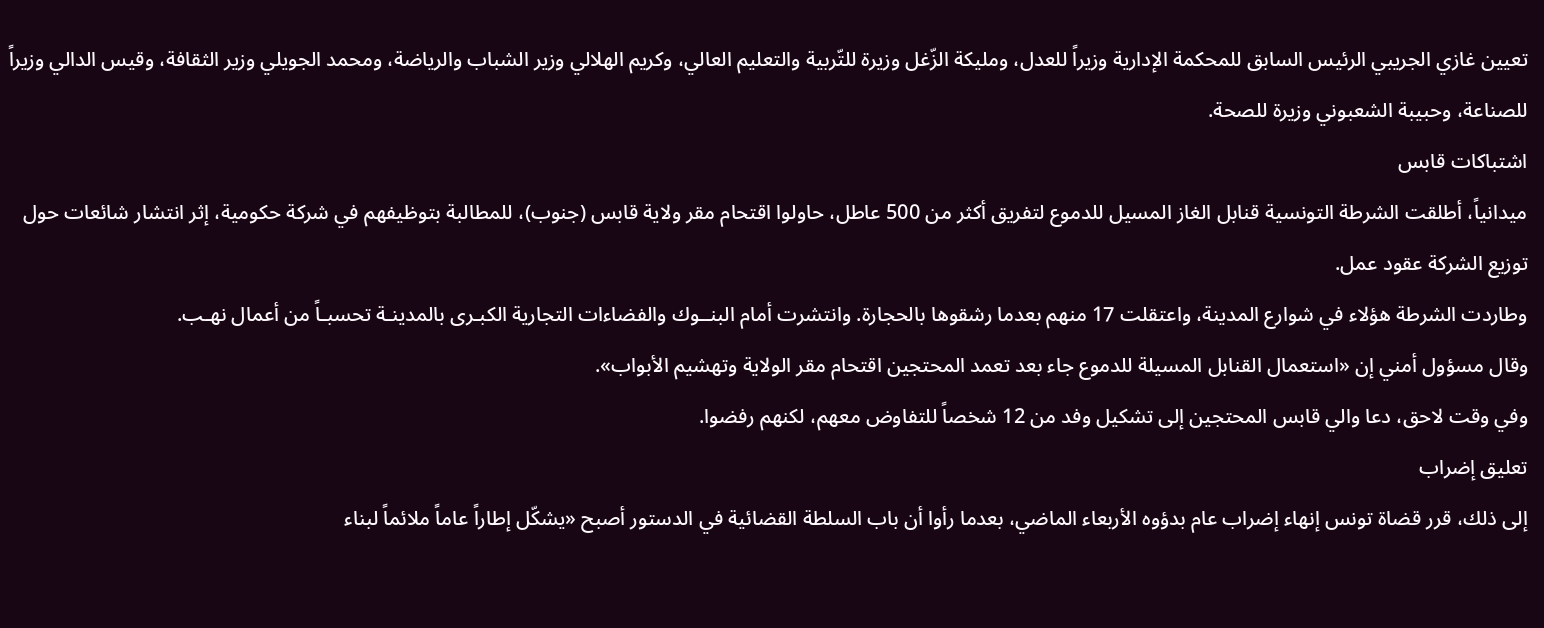تعيين غازي الجريبي الرئيس السابق للمحكمة الإدارية وزيراً للعدل، ومليكة الزّغل وزيرة للتّربية والتعليم العالي، وكريم الهلالي وزير الشباب والرياضة، ومحمد الجويلي وزير الثقافة، وقيس الدالي وزيراً للصناعة، وحبيبة الشعبوني وزيرة للصحة.
اشتباكات قابس
ميدانياً، أطلقت الشرطة التونسية قنابل الغاز المسيل للدموع لتفريق أكثر من 500 عاطل، حاولوا اقتحام مقر ولاية قابس (جنوب)، للمطالبة بتوظيفهم في شركة حكومية، إثر انتشار شائعات حول توزيع الشركة عقود عمل.
وطاردت الشرطة هؤلاء في شوارع المدينة، واعتقلت 17 منهم بعدما رشقوها بالحجارة. وانتشرت أمام البنــوك والفضاءات التجارية الكبـرى بالمدينـة تحسبـاً من أعمال نهـب.
وقال مسؤول أمني إن «استعمال القنابل المسيلة للدموع جاء بعد تعمد المحتجين اقتحام مقر الولاية وتهشيم الأبواب».
وفي وقت لاحق، دعا والي قابس المحتجين إلى تشكيل وفد من 12 شخصاً للتفاوض معهم، لكنهم رفضوا.
تعليق إضراب
إلى ذلك، قرر قضاة تونس إنهاء إضراب عام بدؤوه الأربعاء الماضي، بعدما رأوا أن باب السلطة القضائية في الدستور أصبح «يشكّل إطاراً عاماً ملائماً لبناء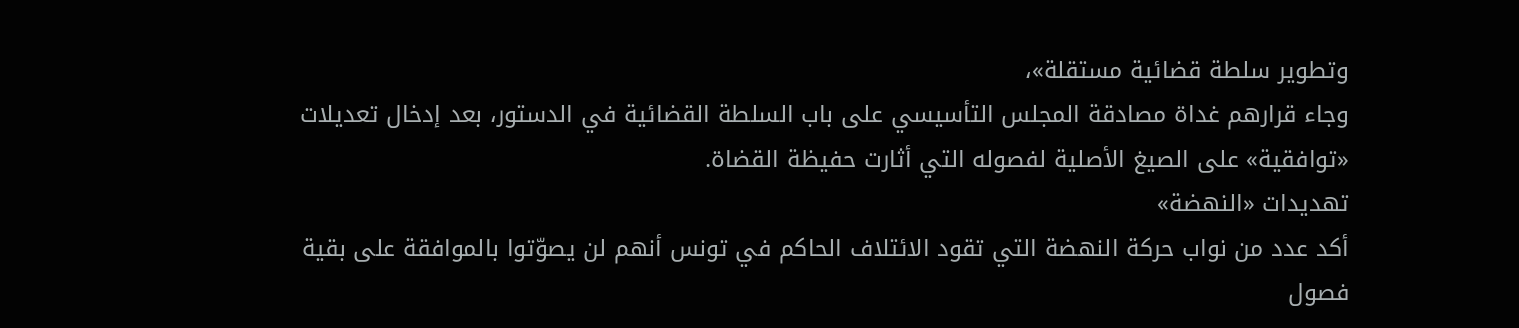وتطوير سلطة قضائية مستقلة»،
وجاء قرارهم غداة مصادقة المجلس التأسيسي على باب السلطة القضائية في الدستور، بعد إدخال تعديلات «توافقية» على الصيغ الأصلية لفصوله التي أثارت حفيظة القضاة.
تهديدات «النهضة»
أكد عدد من نواب حركة النهضة التي تقود الائتلاف الحاكم في تونس أنهم لن يصوّتوا بالموافقة على بقية فصول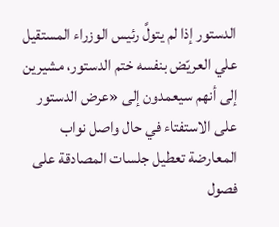الدستور إذا لم يتولَّ رئيس الوزراء المستقيل علي العريّض بنفسه ختم الدستور، مشيرين إلى أنهم سيعمدون إلى «عرض الدستور على الاستفتاء في حال واصل نواب المعارضة تعطيل جلسات المصادقة على فصول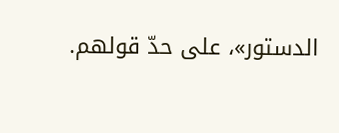الدستور»، على حدّ قولهم.